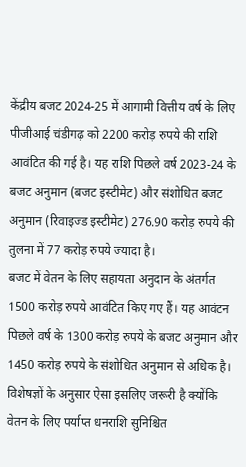केंद्रीय बजट 2024-25 में आगामी वित्तीय वर्ष के लिए पीजीआई चंडीगढ़ को 2200 करोड़ रुपये की राशि आवंटित की गई है। यह राशि पिछले वर्ष 2023-24 के बजट अनुमान (बजट इस्टीमेट) और संशोधित बजट अनुमान (रिवाइज्ड इस्टीमेट) 276.90 करोड़ रुपये की तुलना में 77 करोड़ रुपये ज्यादा है।
बजट में वेतन के लिए सहायता अनुदान के अंतर्गत 1500 करोड़ रुपये आवंटित किए गए हैं। यह आवंटन पिछले वर्ष के 1300 करोड़ रुपये के बजट अनुमान और 1450 करोड़ रुपये के संशोधित अनुमान से अधिक है। विशेषज्ञों के अनुसार ऐसा इसलिए जरूरी है क्योंकि वेतन के लिए पर्याप्त धनराशि सुनिश्चित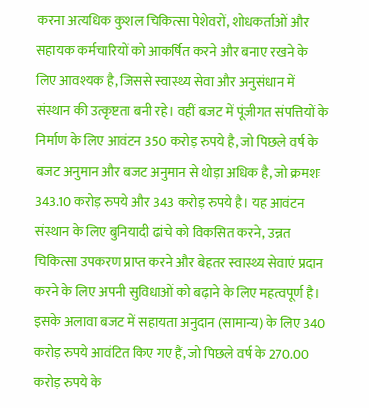करना अत्यधिक कुशल चिकित्सा पेशेवरों, शोधकर्ताओं और सहायक कर्मचारियों को आकर्षित करने और बनाए रखने के लिए आवश्यक है, जिससे स्वास्थ्य सेवा और अनुसंधान में संस्थान की उत्कृष्टता बनी रहे। वहीं बजट में पूंजीगत संपत्तियों के निर्माण के लिए आवंटन 350 करोड़ रुपये है, जो पिछले वर्ष के बजट अनुमान और बजट अनुमान से थोड़ा अधिक है, जो क्रमशः 343.10 करोड़ रुपये और 343 करोड़ रुपये है। यह आवंटन संस्थान के लिए बुनियादी ढांचे को विकसित करने, उन्नत चिकित्सा उपकरण प्राप्त करने और बेहतर स्वास्थ्य सेवाएं प्रदान करने के लिए अपनी सुविधाओं को बढ़ाने के लिए महत्वपूर्ण है।
इसके अलावा बजट में सहायता अनुदान (सामान्य) के लिए 340 करोड़ रुपये आवंटित किए गए हैं, जो पिछले वर्ष के 270.00 करोड़ रुपये के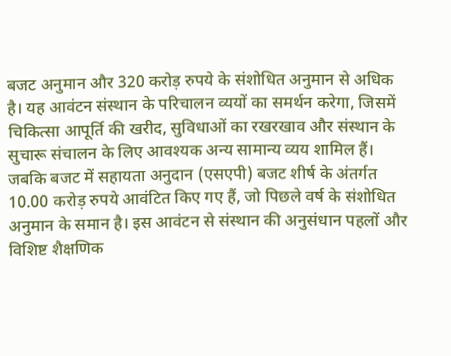बजट अनुमान और 320 करोड़ रुपये के संशोधित अनुमान से अधिक है। यह आवंटन संस्थान के परिचालन व्ययों का समर्थन करेगा, जिसमें चिकित्सा आपूर्ति की खरीद, सुविधाओं का रखरखाव और संस्थान के सुचारू संचालन के लिए आवश्यक अन्य सामान्य व्यय शामिल हैं। जबकि बजट में सहायता अनुदान (एसएपी) बजट शीर्ष के अंतर्गत 10.00 करोड़ रुपये आवंटित किए गए हैं, जो पिछले वर्ष के संशोधित अनुमान के समान है। इस आवंटन से संस्थान की अनुसंधान पहलों और विशिष्ट शैक्षणिक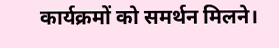कार्यक्रमों को समर्थन मिलने।